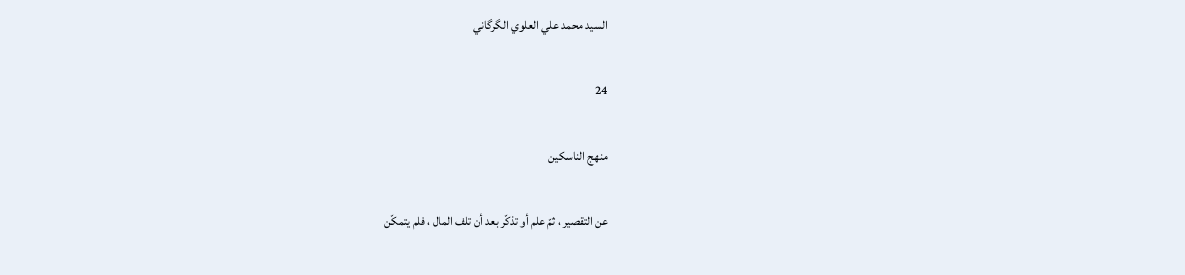السيد محمد علي العلوي الگرگاني

24

منهج الناسكين

عن التقصير ، ثمّ علم أو تذكّر بعد أن تلف المال ، فلم يتمكّن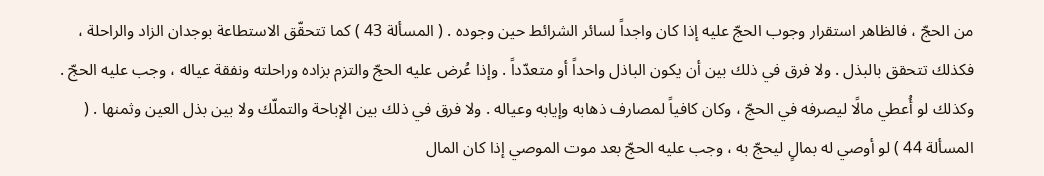من الحجّ ، فالظاهر استقرار وجوب الحجّ عليه إذا كان واجداً لسائر الشرائط حين وجوده . ( المسألة 43 ) كما تتحقّق الاستطاعة بوجدان الزاد والراحلة ، فكذلك تتحقق بالبذل . ولا فرق في ذلك بين أن يكون الباذل واحداً أو متعدّداً . وإذا عُرض عليه الحجّ والتزم بزاده وراحلته ونفقة عياله ، وجب عليه الحجّ . وكذلك لو أُعطي مالًا ليصرفه في الحجّ ، وكان كافياً لمصارف ذهابه وإيابه وعياله . ولا فرق في ذلك بين الإباحة والتملّك ولا بين بذل العين وثمنها . ( المسألة 44 ) لو أوصي له بمالٍ ليحجّ به ، وجب عليه الحجّ بعد موت الموصي إذا كان المال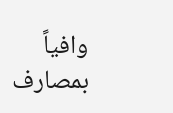وافياً بمصارف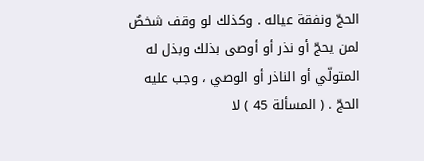الحجّ ونفقة عياله . وكذلك لو وقف شخصٌ لمن يحجّ أو نذر أو أوصى بذلك وبذل له المتولّي أو الناذر أو الوصي ، وجب عليه الحجّ . ( المسألة 45 ) لا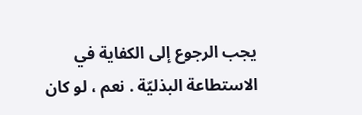يجب الرجوع إلى الكفاية في الاستطاعة البذليّة . نعم ، لو كان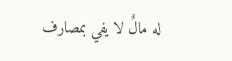له مالٌ لا يفي بمصارف